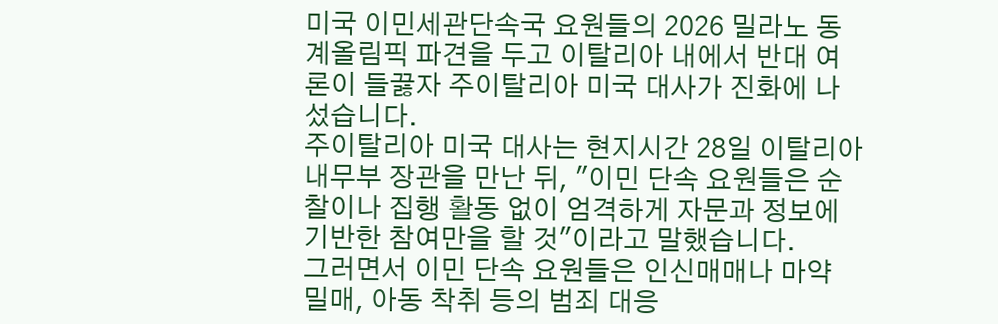미국 이민세관단속국 요원들의 2026 밀라노 동계올림픽 파견을 두고 이탈리아 내에서 반대 여론이 들끓자 주이탈리아 미국 대사가 진화에 나섰습니다.
주이탈리아 미국 대사는 현지시간 28일 이탈리아 내무부 장관을 만난 뒤, "이민 단속 요원들은 순찰이나 집행 활동 없이 엄격하게 자문과 정보에 기반한 참여만을 할 것"이라고 말했습니다.
그러면서 이민 단속 요원들은 인신매매나 마약 밀매, 아동 착취 등의 범죄 대응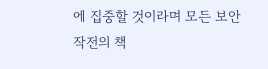에 집중할 것이라며 모든 보안 작전의 책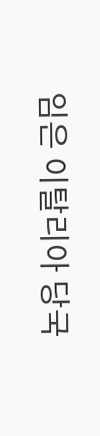임은 이탈리아 당국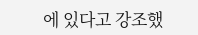에 있다고 강조했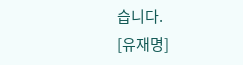습니다.
[유재명]